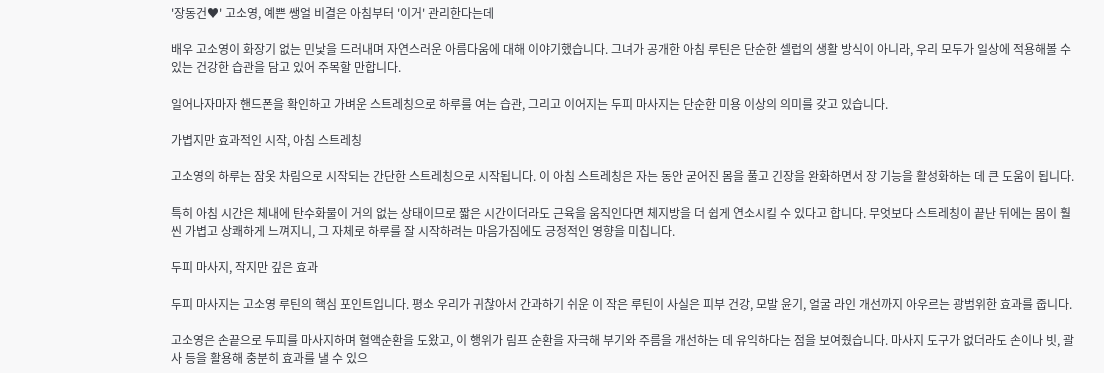'장동건♥' 고소영, 예쁜 쌩얼 비결은 아침부터 '이거' 관리한다는데

배우 고소영이 화장기 없는 민낯을 드러내며 자연스러운 아름다움에 대해 이야기했습니다. 그녀가 공개한 아침 루틴은 단순한 셀럽의 생활 방식이 아니라, 우리 모두가 일상에 적용해볼 수 있는 건강한 습관을 담고 있어 주목할 만합니다.

일어나자마자 핸드폰을 확인하고 가벼운 스트레칭으로 하루를 여는 습관, 그리고 이어지는 두피 마사지는 단순한 미용 이상의 의미를 갖고 있습니다.

가볍지만 효과적인 시작, 아침 스트레칭

고소영의 하루는 잠옷 차림으로 시작되는 간단한 스트레칭으로 시작됩니다. 이 아침 스트레칭은 자는 동안 굳어진 몸을 풀고 긴장을 완화하면서 장 기능을 활성화하는 데 큰 도움이 됩니다.

특히 아침 시간은 체내에 탄수화물이 거의 없는 상태이므로 짧은 시간이더라도 근육을 움직인다면 체지방을 더 쉽게 연소시킬 수 있다고 합니다. 무엇보다 스트레칭이 끝난 뒤에는 몸이 훨씬 가볍고 상쾌하게 느껴지니, 그 자체로 하루를 잘 시작하려는 마음가짐에도 긍정적인 영향을 미칩니다.

두피 마사지, 작지만 깊은 효과

두피 마사지는 고소영 루틴의 핵심 포인트입니다. 평소 우리가 귀찮아서 간과하기 쉬운 이 작은 루틴이 사실은 피부 건강, 모발 윤기, 얼굴 라인 개선까지 아우르는 광범위한 효과를 줍니다.

고소영은 손끝으로 두피를 마사지하며 혈액순환을 도왔고, 이 행위가 림프 순환을 자극해 부기와 주름을 개선하는 데 유익하다는 점을 보여줬습니다. 마사지 도구가 없더라도 손이나 빗, 괄사 등을 활용해 충분히 효과를 낼 수 있으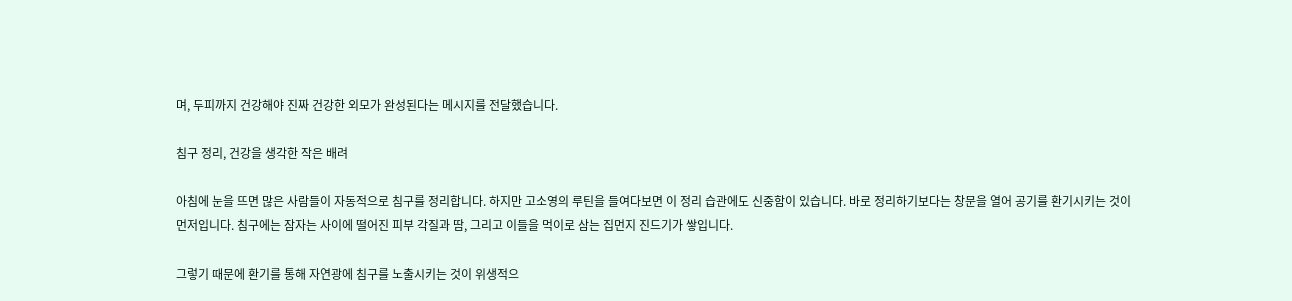며, 두피까지 건강해야 진짜 건강한 외모가 완성된다는 메시지를 전달했습니다.

침구 정리, 건강을 생각한 작은 배려

아침에 눈을 뜨면 많은 사람들이 자동적으로 침구를 정리합니다. 하지만 고소영의 루틴을 들여다보면 이 정리 습관에도 신중함이 있습니다. 바로 정리하기보다는 창문을 열어 공기를 환기시키는 것이 먼저입니다. 침구에는 잠자는 사이에 떨어진 피부 각질과 땀, 그리고 이들을 먹이로 삼는 집먼지 진드기가 쌓입니다.

그렇기 때문에 환기를 통해 자연광에 침구를 노출시키는 것이 위생적으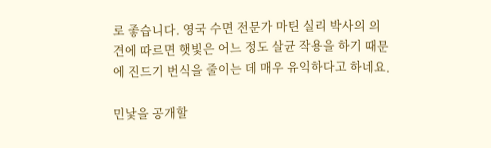로 좋습니다. 영국 수면 전문가 마틴 실리 박사의 의견에 따르면 햇빛은 어느 정도 살균 작용을 하기 때문에 진드기 번식을 줄이는 데 매우 유익하다고 하네요.

민낯을 공개할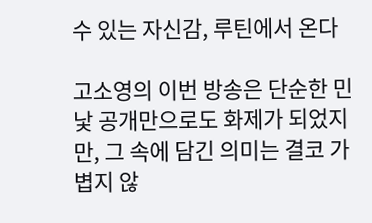수 있는 자신감, 루틴에서 온다

고소영의 이번 방송은 단순한 민낯 공개만으로도 화제가 되었지만, 그 속에 담긴 의미는 결코 가볍지 않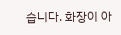습니다. 화장이 아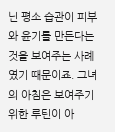닌 평소 습관이 피부와 윤기를 만든다는 것을 보여주는 사례였기 때문이죠. 그녀의 아침은 보여주기 위한 루틴이 아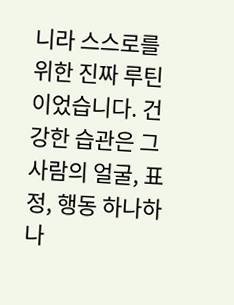니라 스스로를 위한 진짜 루틴이었습니다. 건강한 습관은 그 사람의 얼굴, 표정, 행동 하나하나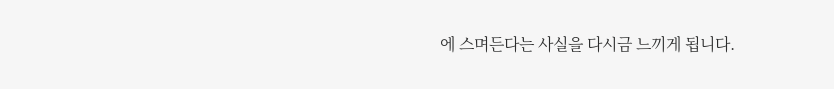에 스며든다는 사실을 다시금 느끼게 됩니다.